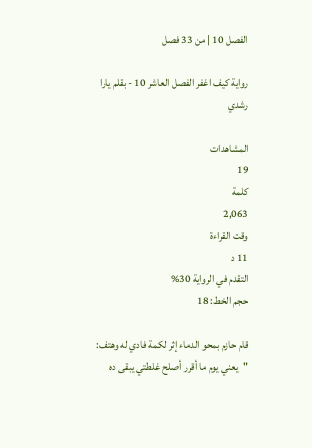الفصل 10 | من 33 فصل

رواية كيف اغفر الفصل العاشر 10 - بقلم يارا رشدي

المشاهدات
19
كلمة
2,063
وقت القراءة
11 د
التقدم في الرواية 30%
حجم الخط: 18

قام حازم بمحو الدماء إثر لكمة فادي له وهتف: "يعني يوم ما أقرر أصلح غلطتي يبقى ده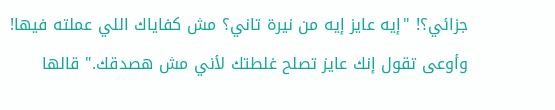جزائي؟! "إيه عايز إيه من نيرة تاني؟ مش كفاياك اللي عملته فيها! وأوعى تقول إنك عايز تصلح غلطتك لأني مش هصدقك." قالها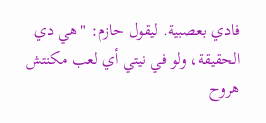فادي بعصبية. ليقول حازم: "هي دي الحقيقة، ولو في نيتي أي لعب مكنتش هروح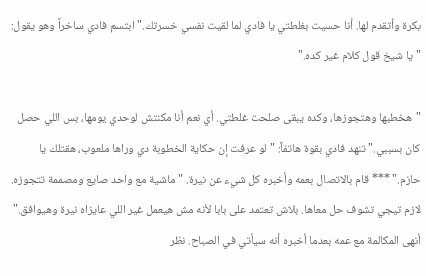بكرة وأتقدم لها. أنا حسيت بغلطتي يا فادي لما لقيت نفسي خسرتك." ابتسم فادي ساخراً وهو يقول: "يا شيخ قول كلام غير كده."

"هخطبها وهتجوزها، وكده يبقى صلحت غلطتي. أي نعم أنا مكنتش لوحدي يومها، بس اللي حصل كان بسببي." تنهد فادي بقوة هاتفاً: "لو عرفت إن حكاية الخطوبة دي وراها ملعوب، هقتلك يا حازم." *** قام بالاتصال بعمه وأخبره كل شيء عن نيرة. "ماشية مع واحد صايع ومصممة تتجوزه. لازم تيجي تشوف حل معاها. بلاش تعتمد على بابا لأنه مش هيعمل غير اللي عايزاه نيرة وهيوافق." أنهى المكالمة مع عمه بعدما أخبره أنه سيأتي في الصباح. نظر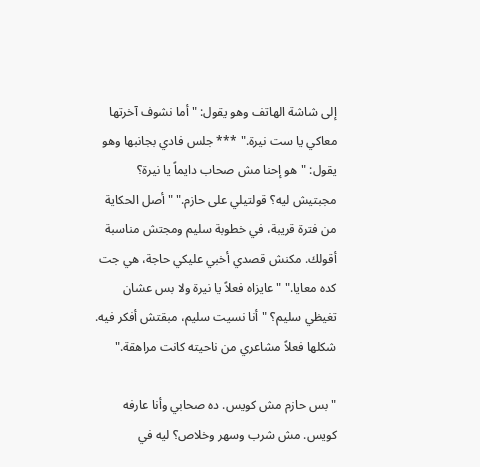إلى شاشة الهاتف وهو يقول: "أما نشوف آخرتها معاكي يا ست نيرة." *** جلس فادي بجانبها وهو يقول: "هو إحنا مش صحاب دايماً يا نيرة؟ مجبتيش ليه؟ قولتيلي على حازم." "أصل الحكاية من فترة قريبة، في خطوبة سليم ومجتش مناسبة أقولك. مكنش قصدي أخبي عليكي حاجة، هي جت كده معايا." "عايزاه فعلاً يا نيرة ولا بس عشان تغيظي سليم؟ "أنا نسيت سليم، مبقتش أفكر فيه. شكلها فعلاً مشاعري من ناحيته كانت مراهقة."

"بس حازم مش كويس. ده صحابي وأنا عارفه كويس. مش شرب وسهر وخلاص؟ ليه في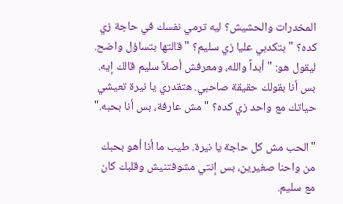المخدرات والحشيش؟ ليه ترمي نفسك في حاجة زي كده؟ "بتكدبي عليا زي سليم؟ " قالتها بتساؤل واضح. ليقول هو: "أبداً والله، ومعرفش أصلاً سليم قالك إيه. بس أنا بقولك حقيقة صاحبي. هتقدري يا نيرة تعيشي حياتك مع واحد زي كده؟ "مش عارفة، بس أنا بحبه."

"الحب مش كل حاجة يا نيرة. طيب ما أنا أهو بحبك من واحنا صغيرين، بس إنتي مشوفتنيش وقلبك كان مع سليم.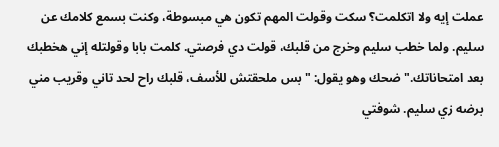عملت إيه ولا اتكلمت؟ سكت وقولت المهم تكون هي مبسوطة، وكنت بسمع كلامك عن سليم. ولما خطب سليم وخرج من قلبك، قولت دي فرصتي. كلمت بابا وقولتله إني هخطبك بعد امتحاناتك." ضحك وهو يقول: "بس ملحقتش للأسف، قلبك راح لحد تاني وقريب مني برضه زي سليم. شوفتي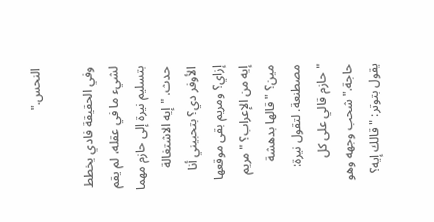النحس."

وفي الحقيقة فادي يخطط لشيء ما في عقله، لم يقم بتسليم نيرة إلى حازم مهما حدث. "إيه الاشتغالة الأوفر دي؟ بتحبيني أنا إزاي؟ ومريم بقى موقعها إيه من الإعراب؟ "مريم مين؟ " قالها بدهشة مصطنعة. لتقول نيرة: "حازم قالي على كل حاجة." شحب وجهه وهو يقول بتوتر: "قالك إيه؟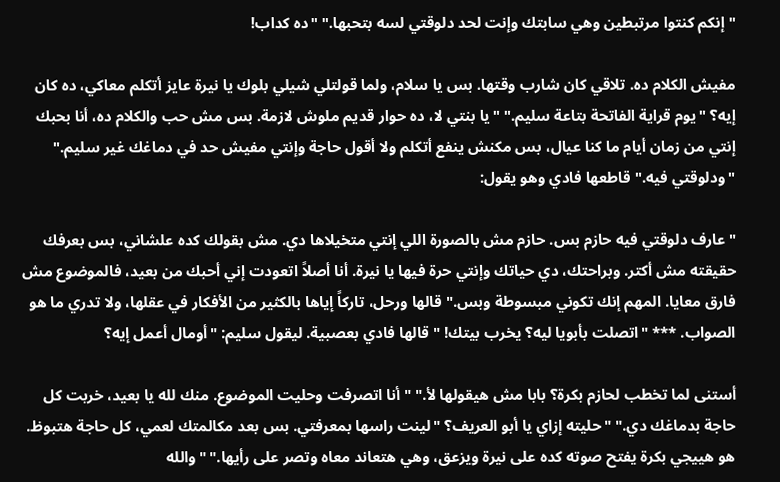"إنكم كنتوا مرتبطين وهي سابتك وإنت لحد دلوقتي لسه بتحبها." "ده كداب!

مفيش الكلام ده. تلاقي كان شارب وقتها. بس يا سلام، ولما قولتلي شيلي بلوك يا نيرة عايز أتكلم معاكي، ده كان إيه؟ "يوم قراية الفاتحة بتاعة سليم." "يا بنتي لا، ده حوار قديم ملوش لازمة. بس مش حب والكلام ده، أنا بحبك إنتي من زمان أيام ما كنا عيال، بس مكنش ينفع أتكلم ولا أقول حاجة وإنتي مفيش حد في دماغك غير سليم." "ودلوقتي فيه." قاطعها فادي وهو يقول:

"عارف دلوقتي فيه حازم بس. حازم مش بالصورة اللي إنتي متخيلاها دي. مش بقولك كده علشاني، بس بعرفك حقيقته مش أكتر. وبراحتك، دي حياتك وإنتي حرة فيها يا نيرة. أنا أصلاً اتعودت إني أحبك من بعيد، فالموضوع مش فارق معايا. المهم إنك تكوني مبسوطة وبس." قالها ورحل، تاركاً إياها بالكثير من الأفكار في عقلها، ولا تدري ما هو الصواب. *** "اتصلت بأبويا ليه؟ يخرب بيتك! " قالها فادي بعصبية. ليقول سليم: "أومال أعمل إيه؟

أستنى لما تخطب لحازم بكرة؟ بابا مش هيقولها لأ." "أنا اتصرفت وحليت الموضوع. منك لله يا بعيد، خربت كل حاجة بدماغك دي." "حليته إزاي يا أبو العريف؟ "لينت راسها بمعرفتي. بس بعد مكالمتك لعمي، كل حاجة هتبوظ. هو هييجي بكرة يفتح صوته كده على نيرة ويزعق، وهي هتعاند معاه وتصر على رأيها." "والله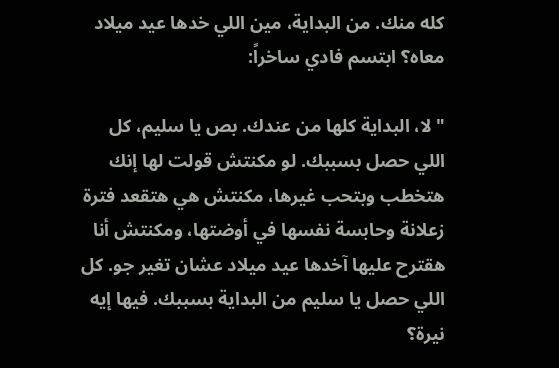كله منك. من البداية، مين اللي خدها عيد ميلاد معاه؟ ابتسم فادي ساخراً:

"لا، البداية كلها من عندك. بص يا سليم، كل اللي حصل بسببك. لو مكنتش قولت لها إنك هتخطب وبتحب غيرها، مكنتش هي هتقعد فترة زعلانة وحابسة نفسها في أوضتها، ومكنتش أنا هقترح عليها آخدها عيد ميلاد عشان تغير جو. كل اللي حصل يا سليم من البداية بسببك. فيها إيه نيرة؟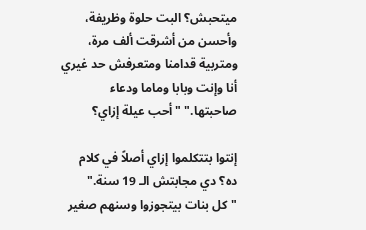ميتحبش؟ البت حلوة وظريفة، وأحسن من أشرقت ألف مرة، ومتربية قدامنا ومتعرفش حد غيري أنا وإنت وبابا وماما ودعاء صاحبتها." "أحب عيلة إزاي؟

إنتوا بتتكلموا إزاي أصلاً في كلام ده؟ دي مجابتش الـ 19 سنة." "كل بنات بيتجوزوا وسنهم صغير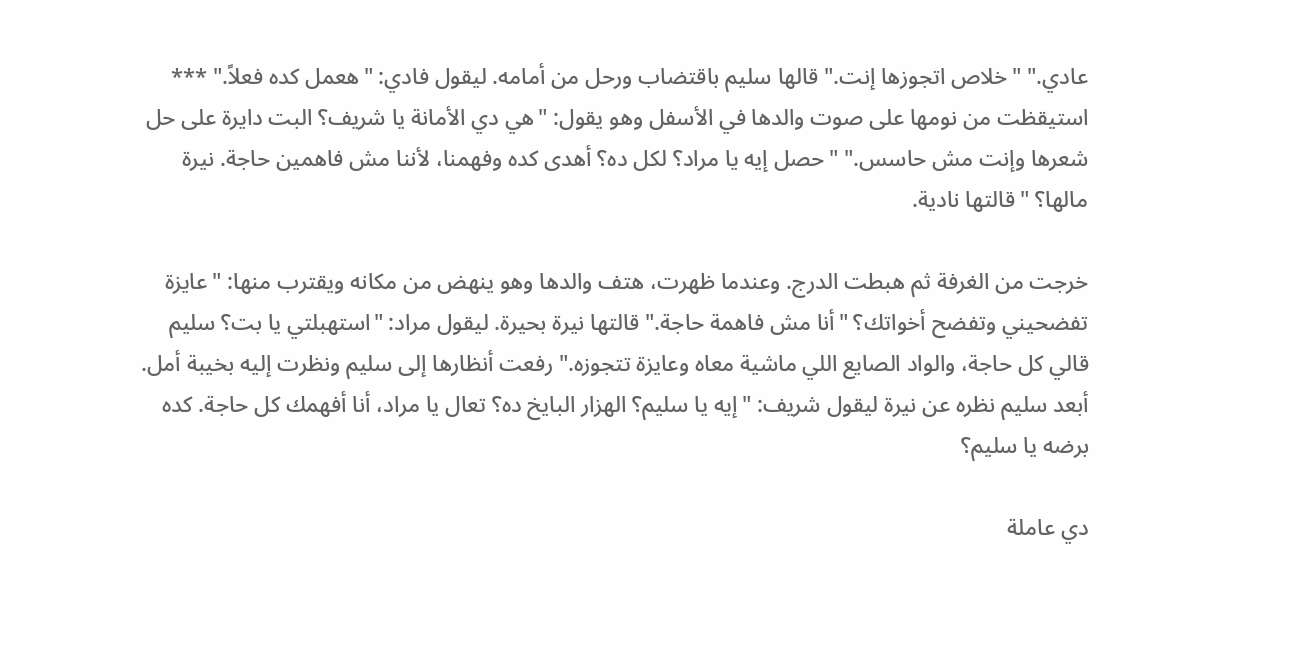عادي." "خلاص اتجوزها إنت." قالها سليم باقتضاب ورحل من أمامه. ليقول فادي: "هعمل كده فعلاً." *** استيقظت من نومها على صوت والدها في الأسفل وهو يقول: "هي دي الأمانة يا شريف؟ البت دايرة على حل شعرها وإنت مش حاسس." "حصل إيه يا مراد؟ لكل ده؟ أهدى كده وفهمنا، لأننا مش فاهمين حاجة. نيرة مالها؟ " قالتها نادية.

خرجت من الغرفة ثم هبطت الدرج. وعندما ظهرت، هتف والدها وهو ينهض من مكانه ويقترب منها: "عايزة تفضحيني وتفضح أخواتك؟ "أنا مش فاهمة حاجة." قالتها نيرة بحيرة. ليقول مراد: "استهبلتي يا بت؟ سليم قالي كل حاجة، والواد الصايع اللي ماشية معاه وعايزة تتجوزه." رفعت أنظارها إلى سليم ونظرت إليه بخيبة أمل. أبعد سليم نظره عن نيرة ليقول شريف: "إيه يا سليم؟ الهزار البايخ ده؟ تعال يا مراد، أنا أفهمك كل حاجة. كده برضه يا سليم؟

دي عاملة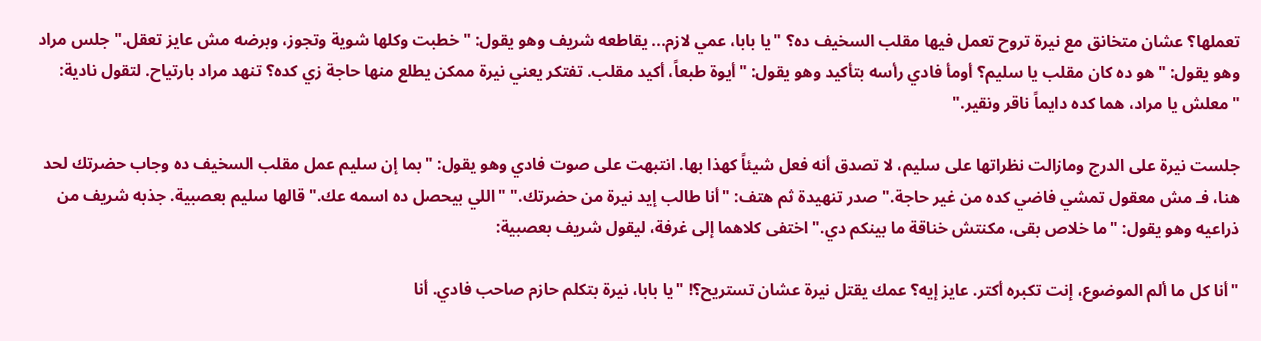تعملها؟ عشان متخانق مع نيرة تروح تعمل فيها مقلب السخيف ده؟ "يا بابا، عمي لازم... يقاطعه شريف وهو يقول: "خطبت وكلها شوية وتجوز، وبرضه مش عايز تعقل." جلس مراد وهو يقول: "هو ده كان مقلب يا سليم؟ أومأ فادي رأسه بتأكيد وهو يقول: "أيوة طبعاً، أكيد مقلب. تفتكر يعني نيرة ممكن يطلع منها حاجة زي كده؟ تنهد مراد بارتياح. لتقول نادية: "معلش يا مراد، هما كده دايماً ناقر ونقير."

جلست نيرة على الدرج ومازالت نظراتها على سليم، لا تصدق أنه فعل شيئاً كهذا بها. انتبهت على صوت فادي وهو يقول: "بما إن سليم عمل مقلب السخيف ده وجاب حضرتك لحد هنا، فـ مش معقول تمشي فاضي كده من غير حاجة." صدر تنهيدة ثم هتف: "أنا طالب إيد نيرة من حضرتك." "اللي بيحصل ده اسمه عك." قالها سليم بعصبية. جذبه شريف من ذراعيه وهو يقول: "ما خلاص بقى، مكنتش خناقة ما بينكم دي." اختفى كلاهما إلى غرفة، ليقول شريف بعصبية:

"أنا كل ما ألم الموضوع، إنت تكبره أكتر. عايز إيه؟ عمك يقتل نيرة عشان تستريح؟! "يا بابا، نيرة بتكلم حازم صاحب فادي. أنا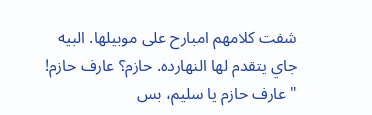شفت كلامهم امبارح على موبيلها. البيه جاي يتقدم لها النهارده. حازم؟ عارف حازم! "عارف حازم يا سليم، بس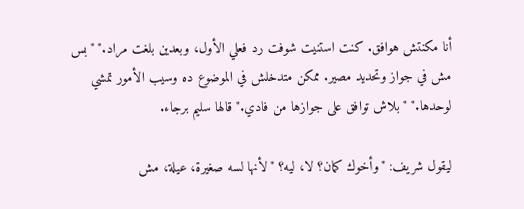أنا مكنتش هوافق. كنت استنيت شوفت رد فعلي الأول، وبعدين بلغت مراد." "بس مش في جواز وتحديد مصير. ممكن متدخلش في الموضوع ده وسيب الأمور تمشي لوحدها." "بلاش توافق على جوازها من فادي." قالها سليم برجاء.

ليقول شريف: "وأخوك كمان؟ لا، ليه؟ "لأنها لسه صغيرة، عيلة، مش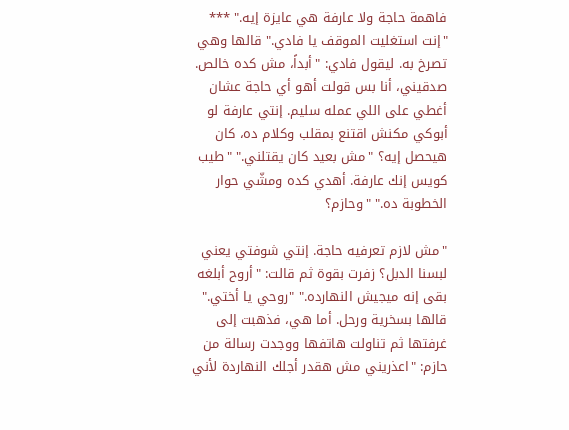فاهمة حاجة ولا عارفة هي عايزة إيه." *** "إنت استغليت الموقف يا فادي." قالها وهي تصرخ به. ليقول فادي: "أبداً، مش كده خالص. صدقيني، أنا بس قولت أهو أي حاجة عشان أغطي على اللي عمله سليم. إنتي عارفة لو أبوكي مكنش اقتنع بمقلب وكلام ده، كان هيحصل إيه؟ "مش بعيد كان يقتلني." "طيب كويس إنك عارفة. أهدي كده ومشّي حوار الخطوبة ده." "وحازم؟

"مش لازم تعرفيه حاجة. إنتي شوفتي يعني لبسنا الدبل؟ زفرت بقوة ثم قالت: "أروح أبلغه بقى إنه ميجيش النهارده." "روحي يا أختي." قالها بسخرية ورحل. أما هي، فذهبت إلى غرفتها ثم تناولت هاتفها ووجدت رسالة من حازم: "اعذريني مش هقدر أجلك النهاردة لأني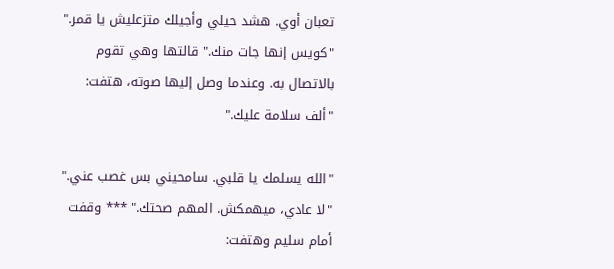تعبان أوي. هشد حيلي وأجيلك متزعليش يا قمر." "كويس إنها جات منك." قالتها وهي تقوم بالاتصال به. وعندما وصل إليها صوته، هتفت: "ألف سلامة عليك."

"الله يسلمك يا قلبي. سامحيني بس غصب عني." "لا عادي، ميهمكش. المهم صحتك." *** وقفت أمام سليم وهتفت: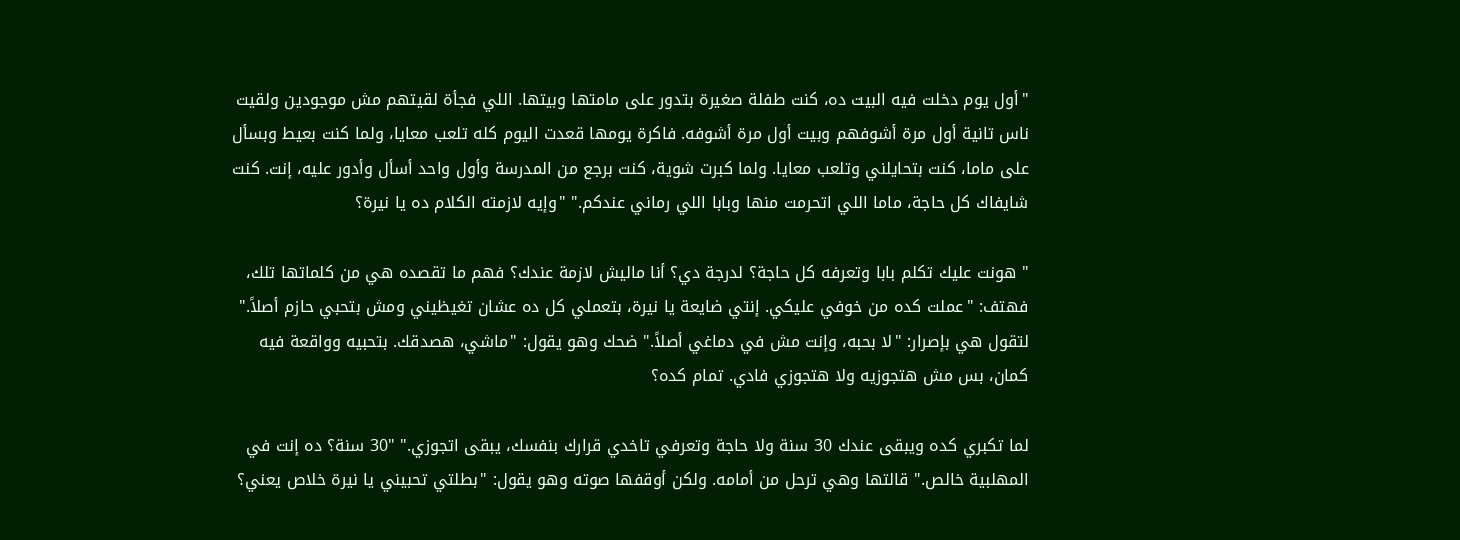"أول يوم دخلت فيه البيت ده، كنت طفلة صغيرة بتدور على مامتها وبيتها. اللي فجأة لقيتهم مش موجودين ولقيت ناس تانية أول مرة أشوفهم وبيت أول مرة أشوفه. فاكرة يومها قعدت اليوم كله تلعب معايا، ولما كنت بعيط وبسأل على ماما، كنت بتحايلني وتلعب معايا. ولما كبرت شوية، كنت برجع من المدرسة وأول واحد أسأل وأدور عليه، إنت. كنت شايفاك كل حاجة، ماما اللي اتحرمت منها وبابا اللي رماني عندكم." "وإيه لازمته الكلام ده يا نيرة؟

" هونت عليك تكلم بابا وتعرفه كل حاجة؟ لدرجة دي؟ أنا ماليش لازمة عندك؟ فهم ما تقصده هي من كلماتها تلك، فهتف: "عملت كده من خوفي عليكي. إنتي ضايعة يا نيرة، بتعملي كل ده عشان تغيظيني ومش بتحبي حازم أصلاً." لتقول هي بإصرار: "لا بحبه، وإنت مش في دماغي أصلاً." ضحك وهو يقول: "ماشي، هصدقك. بتحبيه وواقعة فيه كمان، بس مش هتجوزيه ولا هتجوزي فادي. تمام كده؟

لما تكبري كده ويبقى عندك 30 سنة ولا حاجة وتعرفي تاخدي قرارك بنفسك، يبقى اتجوزي." "30 سنة؟ ده إنت في المهلبية خالص." قالتها وهي ترحل من أمامه. ولكن أوقفها صوته وهو يقول: "بطلتي تحبيني يا نيرة خلاص يعني؟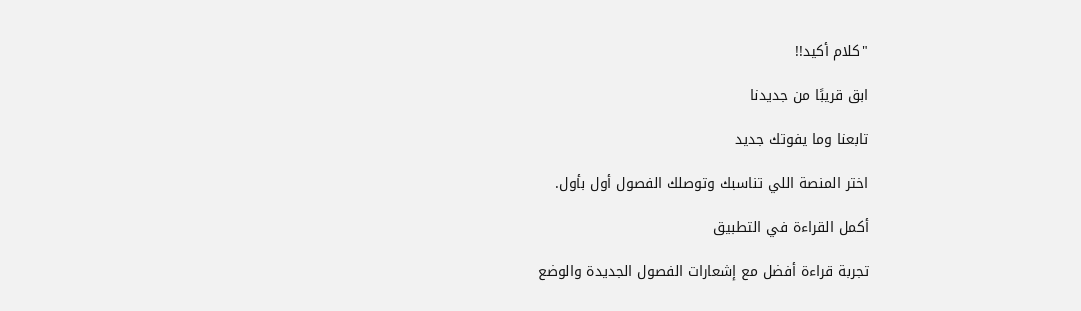"كلام أكيد!!

ابق قريبًا من جديدنا

تابعنا وما يفوتك جديد

اختر المنصة اللي تناسبك وتوصلك الفصول أول بأول.

أكمل القراءة في التطبيق

تجربة قراءة أفضل مع إشعارات الفصول الجديدة والوضع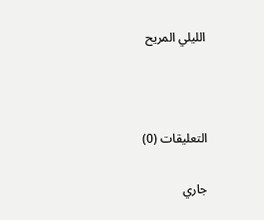الليلي المريح



التعليقات (0)

جاري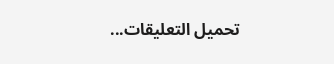تحميل التعليقات...